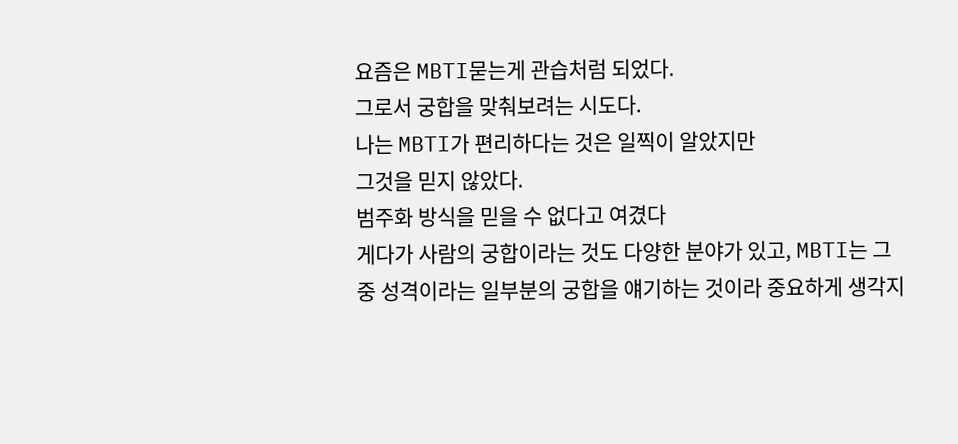요즘은 MBTI묻는게 관습처럼 되었다.
그로서 궁합을 맞춰보려는 시도다.
나는 MBTI가 편리하다는 것은 일찍이 알았지만
그것을 믿지 않았다.
범주화 방식을 믿을 수 없다고 여겼다
게다가 사람의 궁합이라는 것도 다양한 분야가 있고, MBTI는 그 중 성격이라는 일부분의 궁합을 얘기하는 것이라 중요하게 생각지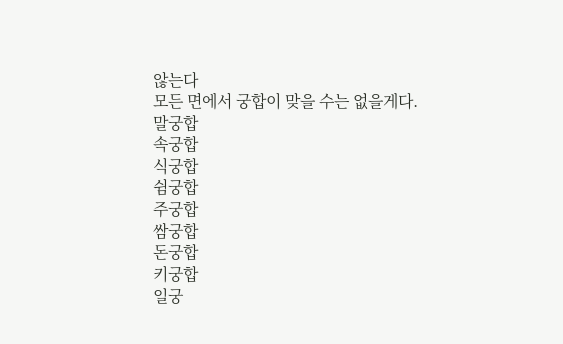않는다
모든 면에서 궁합이 맞을 수는 없을게다.
말궁합
속궁합
식궁합
쉼궁합
주궁합
쌈궁합
돈궁합
키궁합
일궁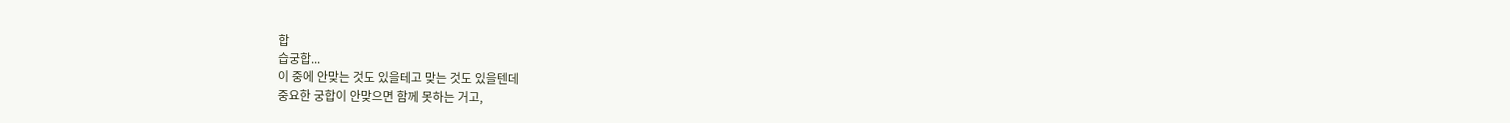합
습궁합...
이 중에 안맞는 것도 있을테고 맞는 것도 있을텐데
중요한 궁합이 안맞으면 함께 못하는 거고,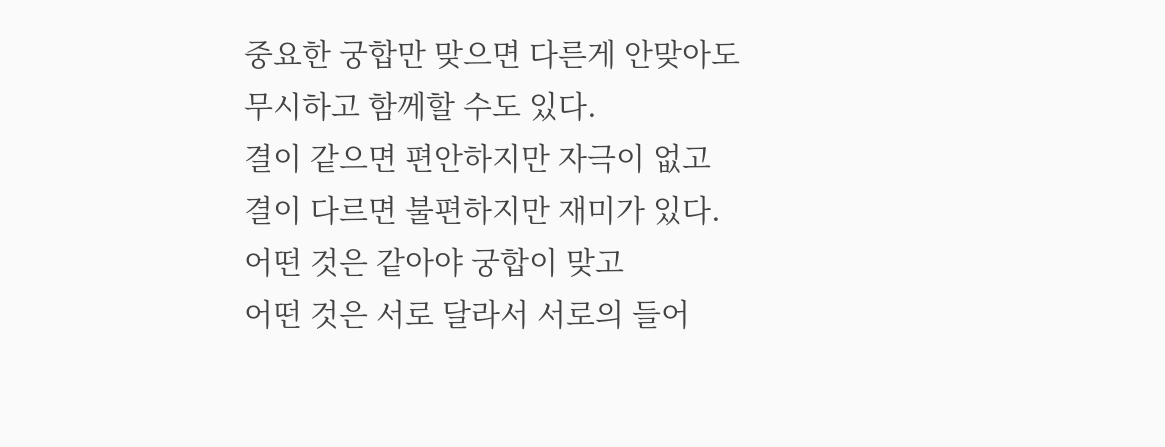중요한 궁합만 맞으면 다른게 안맞아도 무시하고 함께할 수도 있다.
결이 같으면 편안하지만 자극이 없고
결이 다르면 불편하지만 재미가 있다.
어떤 것은 같아야 궁합이 맞고
어떤 것은 서로 달라서 서로의 들어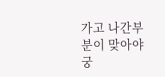가고 나간부분이 맞아야 궁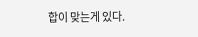합이 맞는게 있다.